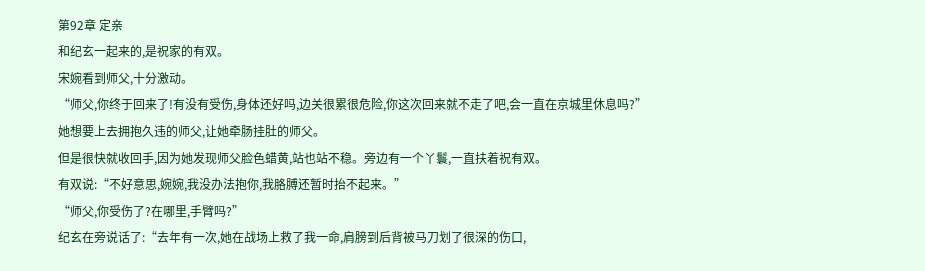第92章 定亲
和纪玄一起来的,是祝家的有双。
宋婉看到师父,十分激动。
“师父,你终于回来了!有没有受伤,身体还好吗,边关很累很危险,你这次回来就不走了吧,会一直在京城里休息吗?”
她想要上去拥抱久违的师父,让她牵肠挂肚的师父。
但是很快就收回手,因为她发现师父脸色蜡黄,站也站不稳。旁边有一个丫鬟,一直扶着祝有双。
有双说:“不好意思,婉婉,我没办法抱你,我胳膊还暂时抬不起来。”
“师父,你受伤了?在哪里,手臂吗?”
纪玄在旁说话了:“去年有一次,她在战场上救了我一命,肩膀到后背被马刀划了很深的伤口,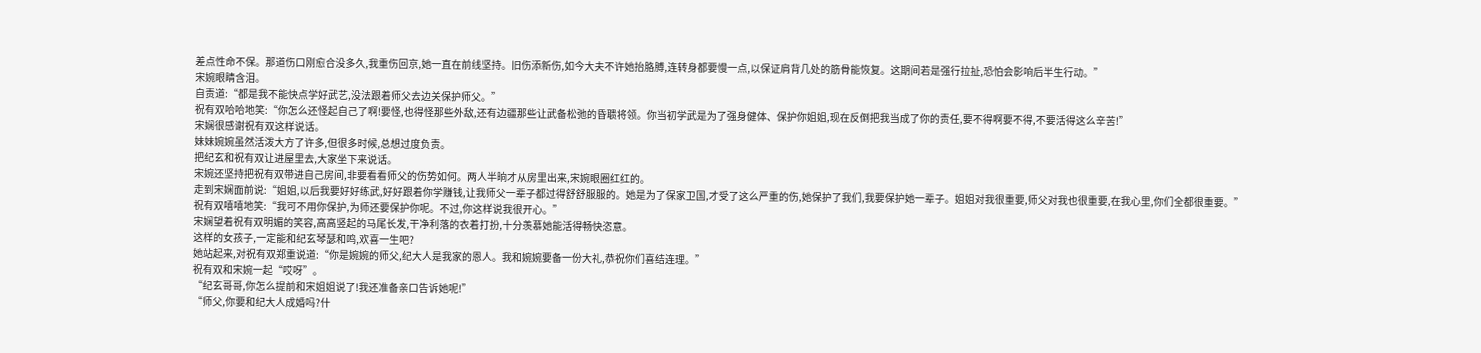差点性命不保。那道伤口刚愈合没多久,我重伤回京,她一直在前线坚持。旧伤添新伤,如今大夫不许她抬胳膊,连转身都要慢一点,以保证肩背几处的筋骨能恢复。这期间若是强行拉扯,恐怕会影响后半生行动。”
宋婉眼睛含泪。
自责道:“都是我不能快点学好武艺,没法跟着师父去边关保护师父。”
祝有双哈哈地笑:“你怎么还怪起自己了啊!要怪,也得怪那些外敌,还有边疆那些让武备松弛的昏聩将领。你当初学武是为了强身健体、保护你姐姐,现在反倒把我当成了你的责任,要不得啊要不得,不要活得这么辛苦!”
宋娴很感谢祝有双这样说话。
妹妹婉婉虽然活泼大方了许多,但很多时候,总想过度负责。
把纪玄和祝有双让进屋里去,大家坐下来说话。
宋婉还坚持把祝有双带进自己房间,非要看看师父的伤势如何。两人半晌才从房里出来,宋婉眼圈红红的。
走到宋娴面前说:“姐姐,以后我要好好练武,好好跟着你学赚钱,让我师父一辈子都过得舒舒服服的。她是为了保家卫国,才受了这么严重的伤,她保护了我们,我要保护她一辈子。姐姐对我很重要,师父对我也很重要,在我心里,你们全都很重要。”
祝有双嘻嘻地笑:“我可不用你保护,为师还要保护你呢。不过,你这样说我很开心。”
宋娴望着祝有双明媚的笑容,高高竖起的马尾长发,干净利落的衣着打扮,十分羡慕她能活得畅快恣意。
这样的女孩子,一定能和纪玄琴瑟和鸣,欢喜一生吧?
她站起来,对祝有双郑重说道:“你是婉婉的师父,纪大人是我家的恩人。我和婉婉要备一份大礼,恭祝你们喜结连理。”
祝有双和宋婉一起“哎呀”。
“纪玄哥哥,你怎么提前和宋姐姐说了!我还准备亲口告诉她呢!”
“师父,你要和纪大人成婚吗?什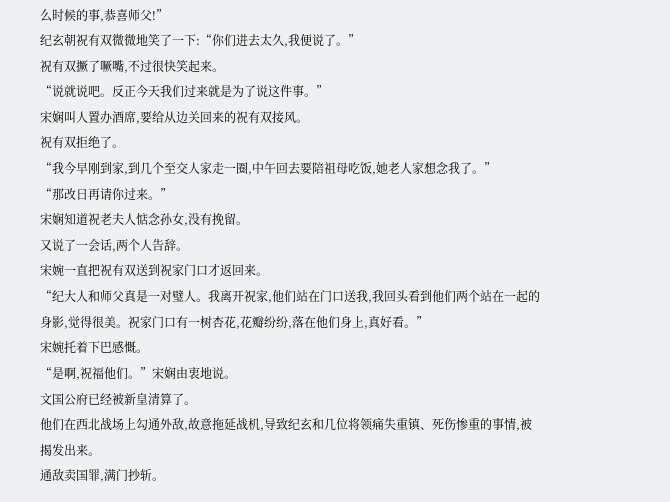么时候的事,恭喜师父!”
纪玄朝祝有双微微地笑了一下:“你们进去太久,我便说了。”
祝有双撅了噘嘴,不过很快笑起来。
“说就说吧。反正今天我们过来就是为了说这件事。”
宋娴叫人置办酒席,要给从边关回来的祝有双接风。
祝有双拒绝了。
“我今早刚到家,到几个至交人家走一圈,中午回去要陪祖母吃饭,她老人家想念我了。”
“那改日再请你过来。”
宋娴知道祝老夫人惦念孙女,没有挽留。
又说了一会话,两个人告辞。
宋婉一直把祝有双送到祝家门口才返回来。
“纪大人和师父真是一对璧人。我离开祝家,他们站在门口送我,我回头看到他们两个站在一起的身影,觉得很美。祝家门口有一树杏花,花瓣纷纷,落在他们身上,真好看。”
宋婉托着下巴感慨。
“是啊,祝福他们。”宋娴由衷地说。
文国公府已经被新皇清算了。
他们在西北战场上勾通外敌,故意拖延战机,导致纪玄和几位将领痛失重镇、死伤惨重的事情,被揭发出来。
通敌卖国罪,满门抄斩。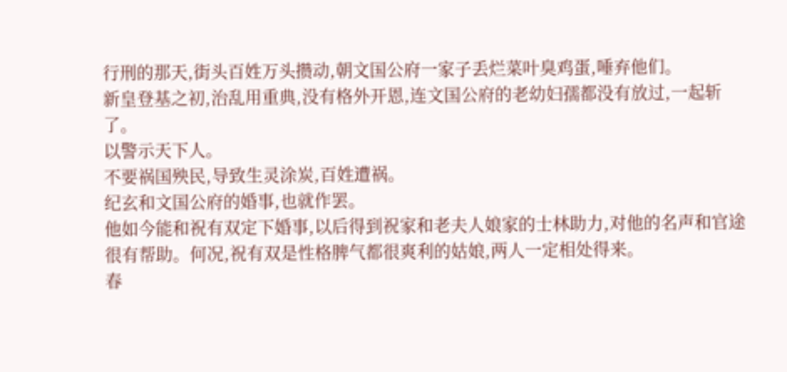行刑的那天,街头百姓万头攒动,朝文国公府一家子丢烂菜叶臭鸡蛋,唾弃他们。
新皇登基之初,治乱用重典,没有格外开恩,连文国公府的老幼妇孺都没有放过,一起斩了。
以警示天下人。
不要祸国殃民,导致生灵涂炭,百姓遭祸。
纪玄和文国公府的婚事,也就作罢。
他如今能和祝有双定下婚事,以后得到祝家和老夫人娘家的士林助力,对他的名声和官途很有帮助。何况,祝有双是性格脾气都很爽利的姑娘,两人一定相处得来。
春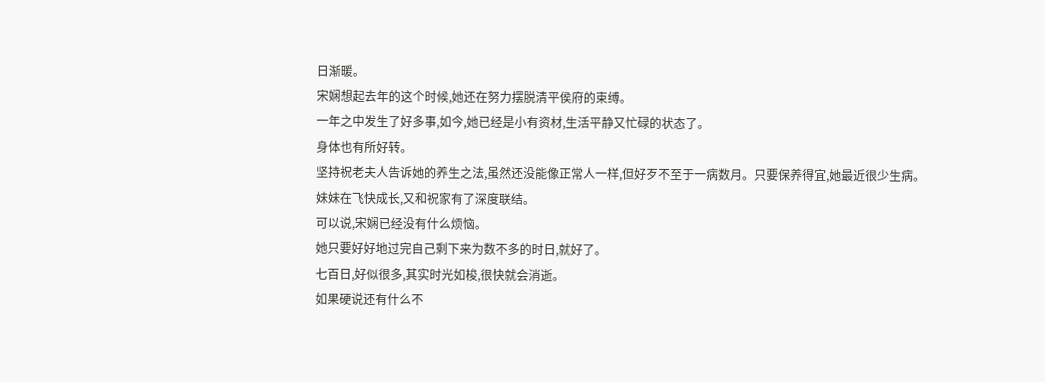日渐暖。
宋娴想起去年的这个时候,她还在努力摆脱清平侯府的束缚。
一年之中发生了好多事,如今,她已经是小有资材,生活平静又忙碌的状态了。
身体也有所好转。
坚持祝老夫人告诉她的养生之法,虽然还没能像正常人一样,但好歹不至于一病数月。只要保养得宜,她最近很少生病。
妹妹在飞快成长,又和祝家有了深度联结。
可以说,宋娴已经没有什么烦恼。
她只要好好地过完自己剩下来为数不多的时日,就好了。
七百日,好似很多,其实时光如梭,很快就会消逝。
如果硬说还有什么不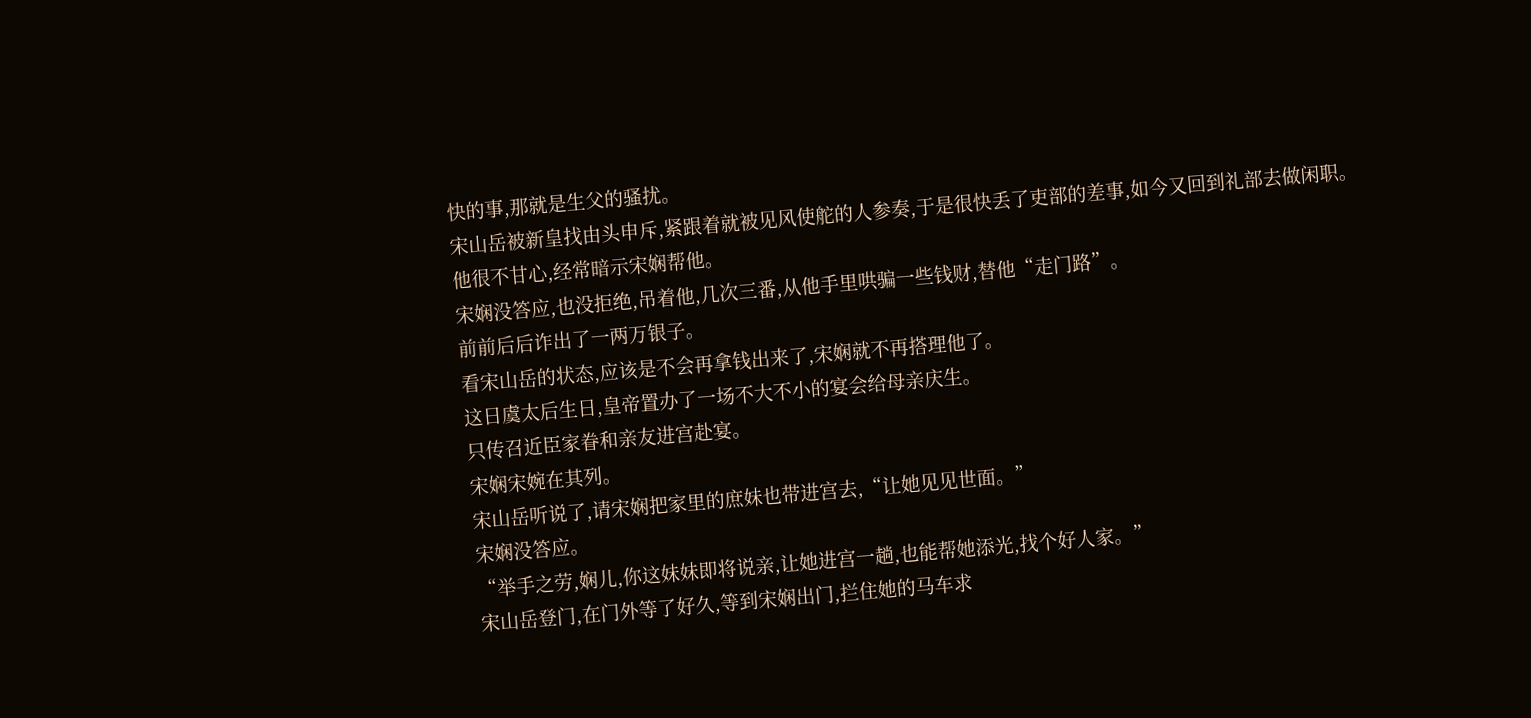快的事,那就是生父的骚扰。
宋山岳被新皇找由头申斥,紧跟着就被见风使舵的人参奏,于是很快丢了吏部的差事,如今又回到礼部去做闲职。
他很不甘心,经常暗示宋娴帮他。
宋娴没答应,也没拒绝,吊着他,几次三番,从他手里哄骗一些钱财,替他“走门路”。
前前后后诈出了一两万银子。
看宋山岳的状态,应该是不会再拿钱出来了,宋娴就不再搭理他了。
这日虞太后生日,皇帝置办了一场不大不小的宴会给母亲庆生。
只传召近臣家眷和亲友进宫赴宴。
宋娴宋婉在其列。
宋山岳听说了,请宋娴把家里的庶妹也带进宫去,“让她见见世面。”
宋娴没答应。
“举手之劳,娴儿,你这妹妹即将说亲,让她进宫一趟,也能帮她添光,找个好人家。”
宋山岳登门,在门外等了好久,等到宋娴出门,拦住她的马车求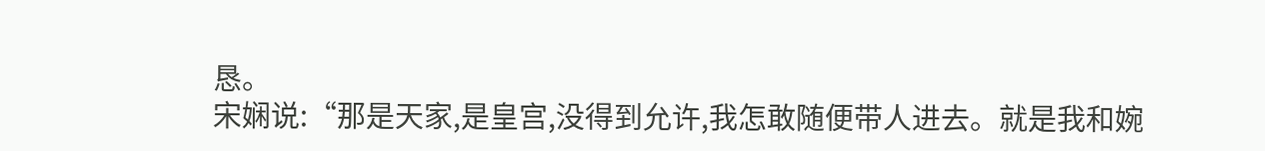恳。
宋娴说:“那是天家,是皇宫,没得到允许,我怎敢随便带人进去。就是我和婉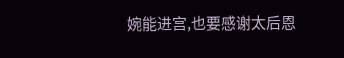婉能进宫,也要感谢太后恩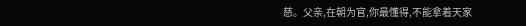慈。父亲,在朝为官,你最懂得,不能拿着天家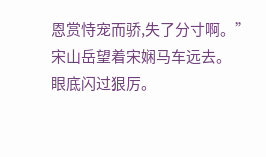恩赏恃宠而骄,失了分寸啊。”
宋山岳望着宋娴马车远去。
眼底闪过狠厉。